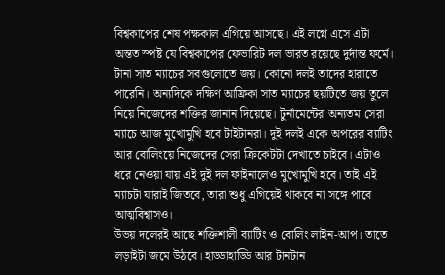বিশ্বকাপের শেষ পক্ষকাল এগিয়ে আসছে। এই লগ্নে এসে এটা অন্তত স্পষ্ট যে বিশ্বকাপের ফেভারিট দল ভারত রয়েছে দুর্দান্ত ফর্মে। টানা সাত ম্যাচের সবগুলোতে জয়। কোনো দলই তাদের হারাতে পারেনি। অন্যদিকে দক্ষিণ আফ্রিকা সাত ম্যাচের ছয়টিতে জয় তুলে নিয়ে নিজেদের শক্তির জানান দিয়েছে। টুর্নামেন্টের অন্যতম সেরা ম্যাচে আজ মুখোমুখি হবে টাইটানরা। দুই দলই একে অপরের ব্যাটিং আর বোলিংয়ে নিজেদের সেরা ক্রিকেটটা দেখাতে চাইবে। এটাও ধরে নেওয়া যায় এই দুই দল ফাইনালেও মুখোমুখি হবে। তাই এই ম্যাচটা যারাই জিতবে, তারা শুধু এগিয়েই থাকবে না সঙ্গে পাবে আত্মবিশ্বাসও।
উভয় দলেরই আছে শক্তিশালী ব্যাটিং ও বোলিং লাইন-আপ। তাতে লড়াইটা জমে উঠবে। হাড্ডাহাড্ডি আর টানটান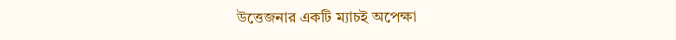উত্তেজনার একটি ম্যাচই অপেক্ষা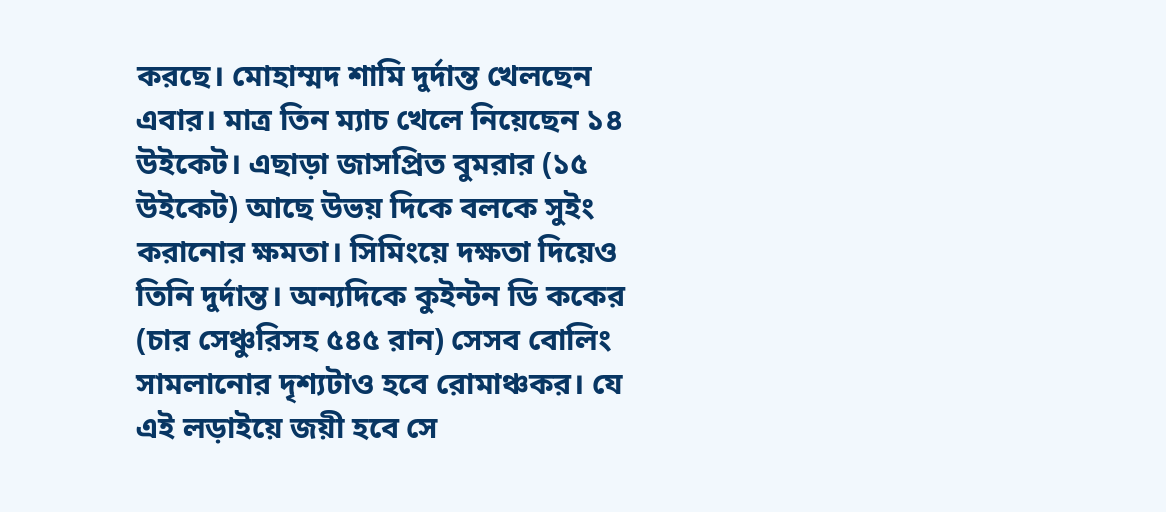করছে। মোহাম্মদ শামি দুর্দান্ত খেলছেন এবার। মাত্র তিন ম্যাচ খেলে নিয়েছেন ১৪ উইকেট। এছাড়া জাসপ্রিত বুমরার (১৫ উইকেট) আছে উভয় দিকে বলকে সুইং করানোর ক্ষমতা। সিমিংয়ে দক্ষতা দিয়েও তিনি দুর্দান্ত। অন্যদিকে কুইন্টন ডি ককের (চার সেঞ্চুরিসহ ৫৪৫ রান) সেসব বোলিং সামলানোর দৃশ্যটাও হবে রোমাঞ্চকর। যে এই লড়াইয়ে জয়ী হবে সে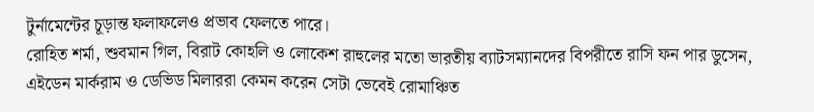টুর্নামেন্টের চূড়ান্ত ফলাফলেও প্রভাব ফেলতে পারে।
রোহিত শর্মা, শুবমান গিল, বিরাট কোহলি ও লোকেশ রাহুলের মতো ভারতীয় ব্যাটসম্যানদের বিপরীতে রাসি ফন পার ডুসেন, এইডেন মার্করাম ও ডেভিড মিলাররা কেমন করেন সেটা ভেবেই রোমাঞ্চিত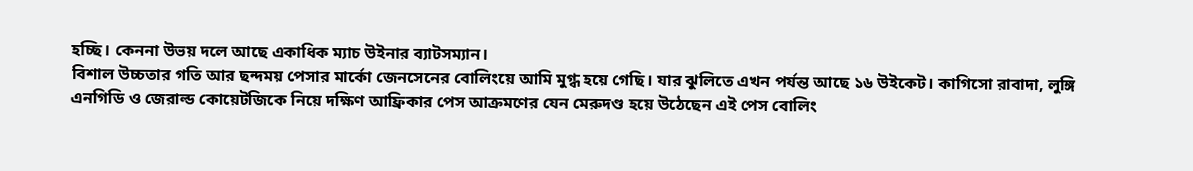হচ্ছি। কেননা উভয় দলে আছে একাধিক ম্যাচ উইনার ব্যাটসম্যান।
বিশাল উচ্চতার গতি আর ছন্দময় পেসার মার্কো জেনসেনের বোলিংয়ে আমি মুগ্ধ হয়ে গেছি। যার ঝুলিতে এখন পর্যন্ত আছে ১৬ উইকেট। কাগিসো রাবাদা, লুঙ্গি এনগিডি ও জেরাল্ড কোয়েটজিকে নিয়ে দক্ষিণ আফ্রিকার পেস আক্রমণের যেন মেরুদণ্ড হয়ে উঠেছেন এই পেস বোলিং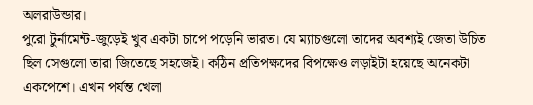অলরাউন্ডার।
পুরো টুর্নামেন্ট-জুড়েই খুব একটা চাপে পড়েনি ভারত। যে ম্যাচগুলো তাদের অবশ্যই জেতা উচিত ছিল সেগুলো তারা জিতেছে সহজেই। কঠিন প্রতিপক্ষদের বিপক্ষেও লড়াইটা হয়েছে অনেকটা একপেশে। এখন পর্যন্ত খেলা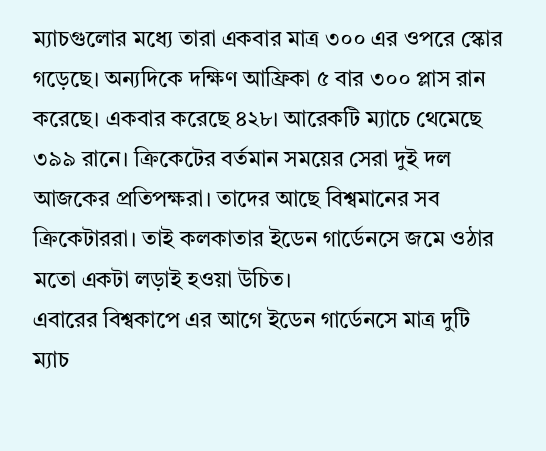ম্যাচগুলোর মধ্যে তারা একবার মাত্র ৩০০ এর ওপরে স্কোর গড়েছে। অন্যদিকে দক্ষিণ আফ্রিকা ৫ বার ৩০০ প্লাস রান করেছে। একবার করেছে ৪২৮। আরেকটি ম্যাচে থেমেছে ৩৯৯ রানে। ক্রিকেটের বর্তমান সময়ের সেরা দুই দল আজকের প্রতিপক্ষরা। তাদের আছে বিশ্বমানের সব ক্রিকেটাররা। তাই কলকাতার ইডেন গার্ডেনসে জমে ওঠার মতো একটা লড়াই হওয়া উচিত।
এবারের বিশ্বকাপে এর আগে ইডেন গার্ডেনসে মাত্র দুটি ম্যাচ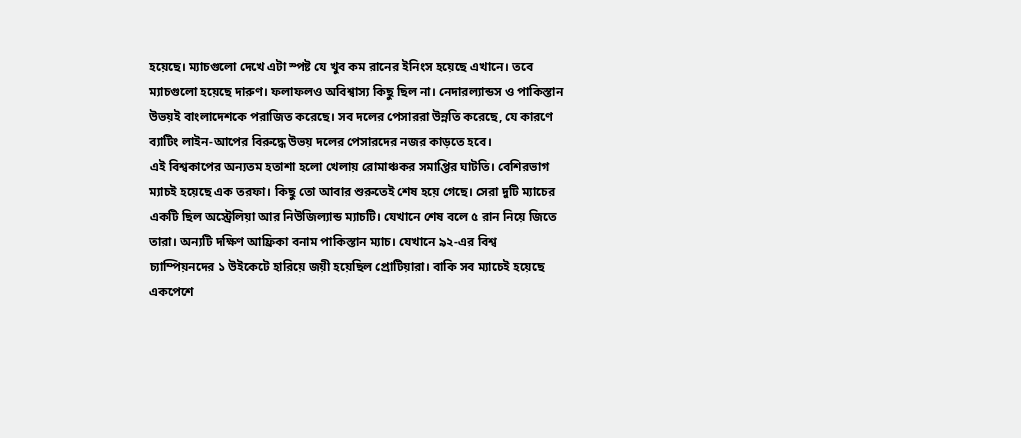হয়েছে। ম্যাচগুলো দেখে এটা স্পষ্ট যে খুব কম রানের ইনিংস হয়েছে এখানে। তবে ম্যাচগুলো হয়েছে দারুণ। ফলাফলও অবিশ্বাস্য কিছু ছিল না। নেদারল্যান্ডস ও পাকিস্তান উভয়ই বাংলাদেশকে পরাজিত করেছে। সব দলের পেসাররা উন্নতি করেছে, যে কারণে ব্যাটিং লাইন-আপের বিরুদ্ধে উভয় দলের পেসারদের নজর কাড়তে হবে।
এই বিশ্বকাপের অন্যতম হতাশা হলো খেলায় রোমাঞ্চকর সমাপ্তির ঘাটতি। বেশিরভাগ ম্যাচই হয়েছে এক তরফা। কিছু তো আবার শুরুতেই শেষ হয়ে গেছে। সেরা দুটি ম্যাচের একটি ছিল অস্ট্রেলিয়া আর নিউজিল্যান্ড ম্যাচটি। যেখানে শেষ বলে ৫ রান নিয়ে জিতে তারা। অন্যটি দক্ষিণ আফ্রিকা বনাম পাকিস্তান ম্যাচ। যেখানে ৯২-এর বিশ্ব চ্যাম্পিয়নদের ১ উইকেটে হারিয়ে জয়ী হয়েছিল প্রোটিয়ারা। বাকি সব ম্যাচেই হয়েছে একপেশে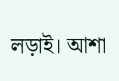লড়াই। আশা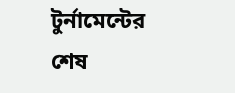টুর্নামেন্টের শেষ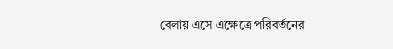বেলায় এসে এক্ষেত্রে পরিবর্তনের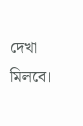দেখা মিলবে।